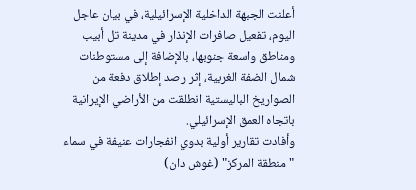أعلنت الجبهة الداخلية الإسرائيلية، في بيان عاجل اليوم، تفعيل صافرات الإنذار في مدينة تل أبيب ومناطق واسعة جنوبها، بالإضافة إلى مستوطنات شمال الضفة الغربية، إثر رصد إطلاق دفعة من الصواريخ الباليستية انطلقت من الأراضي الإيرانية باتجاه العمق الإسرائيلي.
وأفادت تقارير أولية بدوي انفجارات عنيفة في سماء "منطقة المركز" (غوش دان)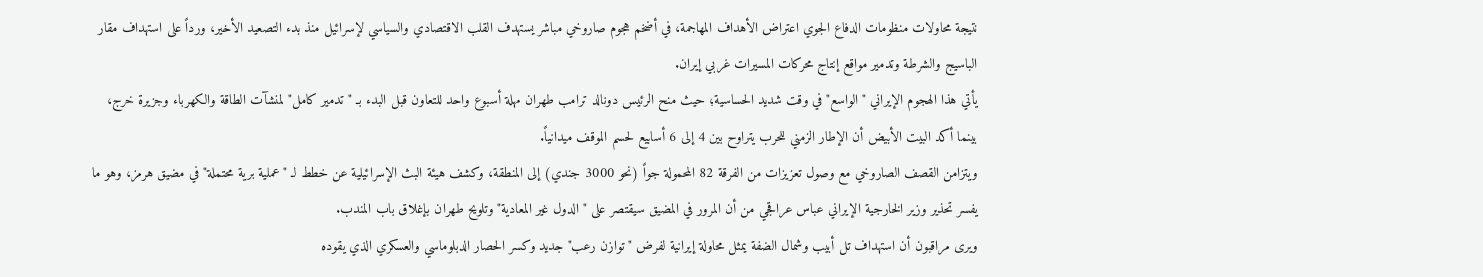نتيجة محاولات منظومات الدفاع الجوي اعتراض الأهداف المهاجمة، في أضخم هجوم صاروخي مباشر يستهدف القلب الاقتصادي والسياسي لإسرائيل منذ بدء التصعيد الأخير، ورداً على استهداف مقار الباسيج والشرطة وتدمير مواقع إنتاج محركات المسيرات غربي إيران.
يأتي هذا الهجوم الإيراني "الواسع" في وقت شديد الحساسية؛ حيث منح الرئيس دونالد ترامب طهران مهلة أسبوع واحد للتعاون قبل البدء بـ "تدمير كامل" لمنشآت الطاقة والكهرباء وجزيرة خرج، بينما أكد البيت الأبيض أن الإطار الزمني للحرب يتراوح بين 4 إلى 6 أسابيع لحسم الموقف ميدانياً.
ويتزامن القصف الصاروخي مع وصول تعزيزات من الفرقة 82 المحمولة جواً (نحو 3000 جندي) إلى المنطقة، وكشف هيئة البث الإسرائيلية عن خطط لـ "عملية برية محتملة" في مضيق هرمز، وهو ما يفسر تحذير وزير الخارجية الإيراني عباس عراقجي من أن المرور في المضيق سيقتصر على "الدول غير المعادية" وتلويح طهران بإغلاق باب المندب.
ويرى مراقبون أن استهداف تل أبيب وشمال الضفة يمثل محاولة إيرانية لفرض "توازن رعب" جديد وكسر الحصار الدبلوماسي والعسكري الذي يقوده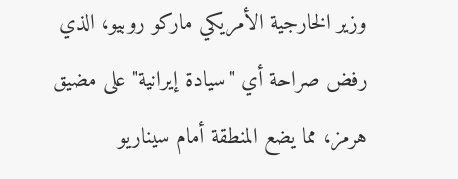وزير الخارجية الأمريكي ماركو روبيو، الذي رفض صراحة أي "سيادة إيرانية" على مضيق هرمز، مما يضع المنطقة أمام سيناريو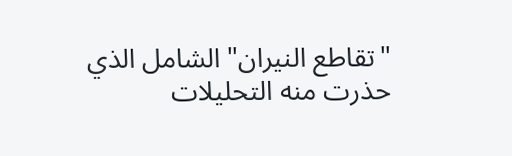"تقاطع النيران" الشامل الذي حذرت منه التحليلات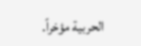الحربية مؤخراً.